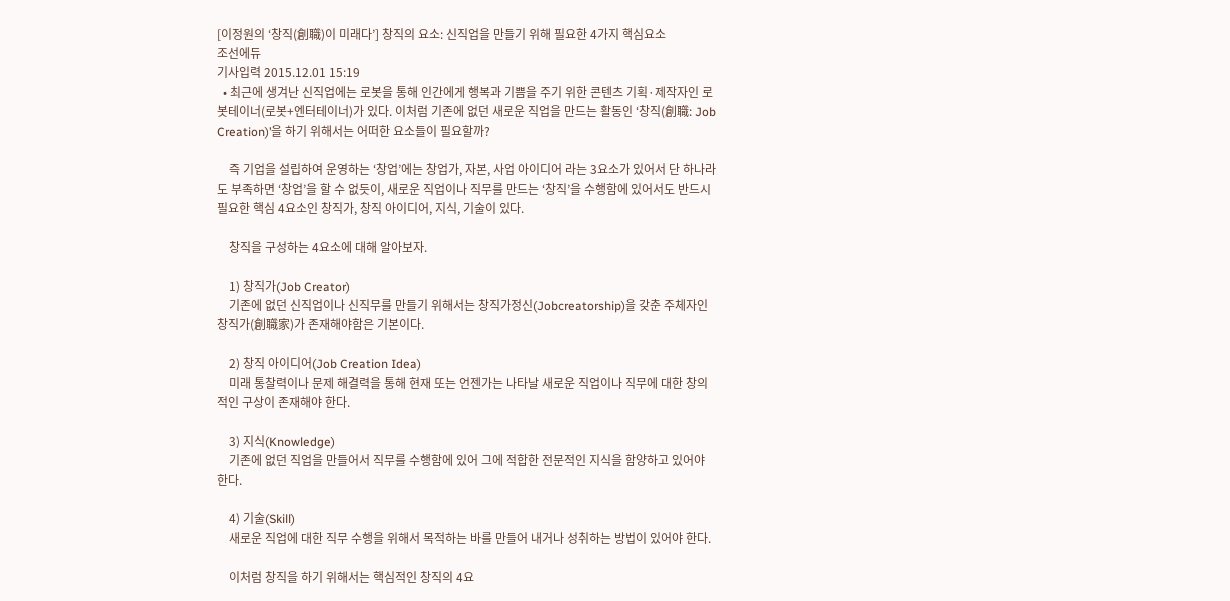[이정원의 ‘창직(創職)이 미래다’] 창직의 요소: 신직업을 만들기 위해 필요한 4가지 핵심요소
조선에듀
기사입력 2015.12.01 15:19
  • 최근에 생겨난 신직업에는 로봇을 통해 인간에게 행복과 기쁨을 주기 위한 콘텐츠 기획·제작자인 로봇테이너(로봇+엔터테이너)가 있다. 이처럼 기존에 없던 새로운 직업을 만드는 활동인 ‘창직(創職: Job Creation)’을 하기 위해서는 어떠한 요소들이 필요할까?

    즉 기업을 설립하여 운영하는 ‘창업’에는 창업가, 자본, 사업 아이디어 라는 3요소가 있어서 단 하나라도 부족하면 ‘창업’을 할 수 없듯이, 새로운 직업이나 직무를 만드는 ‘창직’을 수행함에 있어서도 반드시 필요한 핵심 4요소인 창직가, 창직 아이디어, 지식, 기술이 있다.

    창직을 구성하는 4요소에 대해 알아보자.

    1) 창직가(Job Creator)
    기존에 없던 신직업이나 신직무를 만들기 위해서는 창직가정신(Jobcreatorship)을 갖춘 주체자인 창직가(創職家)가 존재해야함은 기본이다.

    2) 창직 아이디어(Job Creation Idea)
    미래 통찰력이나 문제 해결력을 통해 현재 또는 언젠가는 나타날 새로운 직업이나 직무에 대한 창의적인 구상이 존재해야 한다.

    3) 지식(Knowledge)
    기존에 없던 직업을 만들어서 직무를 수행함에 있어 그에 적합한 전문적인 지식을 함양하고 있어야 한다.

    4) 기술(Skill)
    새로운 직업에 대한 직무 수행을 위해서 목적하는 바를 만들어 내거나 성취하는 방법이 있어야 한다.

    이처럼 창직을 하기 위해서는 핵심적인 창직의 4요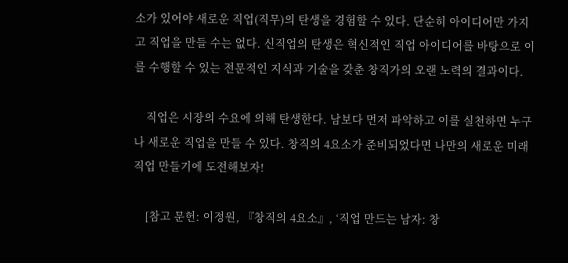소가 있어야 새로운 직업(직무)의 탄생을 경험할 수 있다. 단순히 아이디어만 가지고 직업을 만들 수는 없다. 신직업의 탄생은 혁신적인 직업 아이디어를 바탕으로 이를 수행할 수 있는 전문적인 지식과 기술을 갖춘 창직가의 오랜 노력의 결과이다.

    직업은 시장의 수요에 의해 탄생한다. 남보다 먼저 파악하고 이를 실천하면 누구나 새로운 직업을 만들 수 있다. 창직의 4요소가 준비되었다면 나만의 새로운 미래 직업 만들기에 도전해보자!

    [참고 문헌: 이정원, 『창직의 4요소』, ‘직업 만드는 남자: 창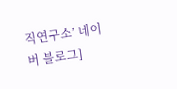직연구소’ 네이버 블로그]